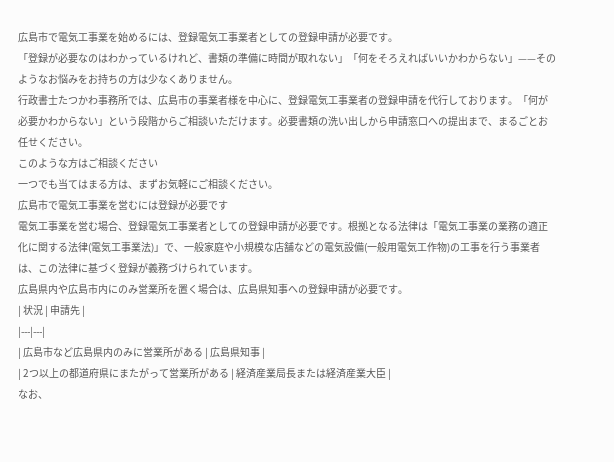広島市で電気工事業を始めるには、登録電気工事業者としての登録申請が必要です。
「登録が必要なのはわかっているけれど、書類の準備に時間が取れない」「何をそろえればいいかわからない」——そのようなお悩みをお持ちの方は少なくありません。
行政書士たつかわ事務所では、広島市の事業者様を中心に、登録電気工事業者の登録申請を代行しております。「何が必要かわからない」という段階からご相談いただけます。必要書類の洗い出しから申請窓口への提出まで、まるごとお任せください。
このような方はご相談ください
一つでも当てはまる方は、まずお気軽にご相談ください。
広島市で電気工事業を営むには登録が必要です
電気工事業を営む場合、登録電気工事業者としての登録申請が必要です。根拠となる法律は「電気工事業の業務の適正化に関する法律(電気工事業法)」で、一般家庭や小規模な店舗などの電気設備(一般用電気工作物)の工事を行う事業者は、この法律に基づく登録が義務づけられています。
広島県内や広島市内にのみ営業所を置く場合は、広島県知事への登録申請が必要です。
| 状況 | 申請先 |
|---|---|
| 広島市など広島県内のみに営業所がある | 広島県知事 |
| 2つ以上の都道府県にまたがって営業所がある | 経済産業局長または経済産業大臣 |
なお、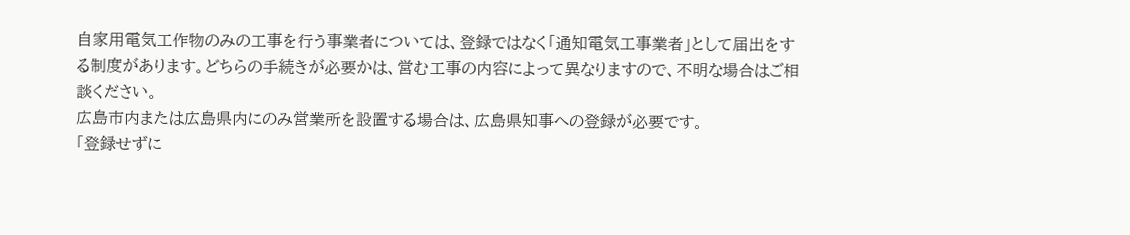自家用電気工作物のみの工事を行う事業者については、登録ではなく「通知電気工事業者」として届出をする制度があります。どちらの手続きが必要かは、営む工事の内容によって異なりますので、不明な場合はご相談ください。
広島市内または広島県内にのみ営業所を設置する場合は、広島県知事への登録が必要です。
「登録せずに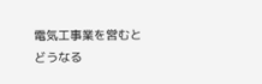電気工事業を営むとどうなる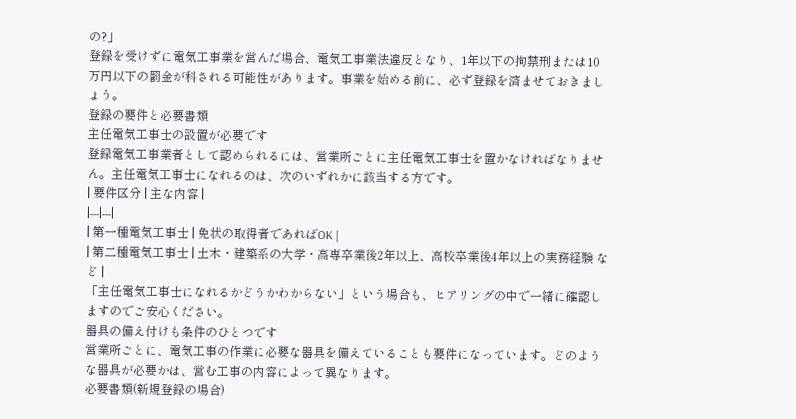の?」
登録を受けずに電気工事業を営んだ場合、電気工事業法違反となり、1年以下の拘禁刑または10万円以下の罰金が科される可能性があります。事業を始める前に、必ず登録を済ませておきましょう。
登録の要件と必要書類
主任電気工事士の設置が必要です
登録電気工事業者として認められるには、営業所ごとに主任電気工事士を置かなければなりません。主任電気工事士になれるのは、次のいずれかに該当する方です。
| 要件区分 | 主な内容 |
|---|---|
| 第一種電気工事士 | 免状の取得者であればOK |
| 第二種電気工事士 | 土木・建築系の大学・高専卒業後2年以上、高校卒業後4年以上の実務経験 など |
「主任電気工事士になれるかどうかわからない」という場合も、ヒアリングの中で一緒に確認しますのでご安心ください。
器具の備え付けも条件のひとつです
営業所ごとに、電気工事の作業に必要な器具を備えていることも要件になっています。どのような器具が必要かは、営む工事の内容によって異なります。
必要書類(新規登録の場合)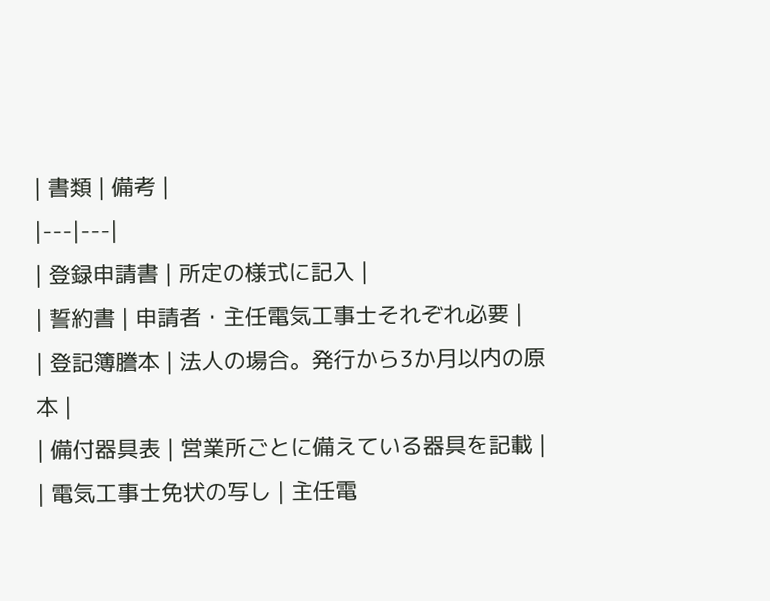| 書類 | 備考 |
|---|---|
| 登録申請書 | 所定の様式に記入 |
| 誓約書 | 申請者・主任電気工事士それぞれ必要 |
| 登記簿謄本 | 法人の場合。発行から3か月以内の原本 |
| 備付器具表 | 営業所ごとに備えている器具を記載 |
| 電気工事士免状の写し | 主任電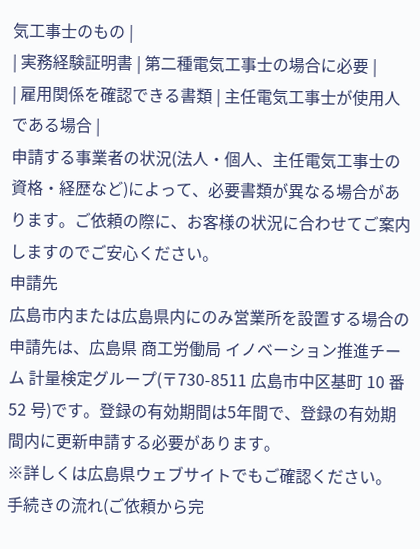気工事士のもの |
| 実務経験証明書 | 第二種電気工事士の場合に必要 |
| 雇用関係を確認できる書類 | 主任電気工事士が使用人である場合 |
申請する事業者の状況(法人・個人、主任電気工事士の資格・経歴など)によって、必要書類が異なる場合があります。ご依頼の際に、お客様の状況に合わせてご案内しますのでご安心ください。
申請先
広島市内または広島県内にのみ営業所を設置する場合の申請先は、広島県 商工労働局 イノベーション推進チーム 計量検定グループ(〒730-8511 広島市中区基町 10 番 52 号)です。登録の有効期間は5年間で、登録の有効期間内に更新申請する必要があります。
※詳しくは広島県ウェブサイトでもご確認ください。
手続きの流れ(ご依頼から完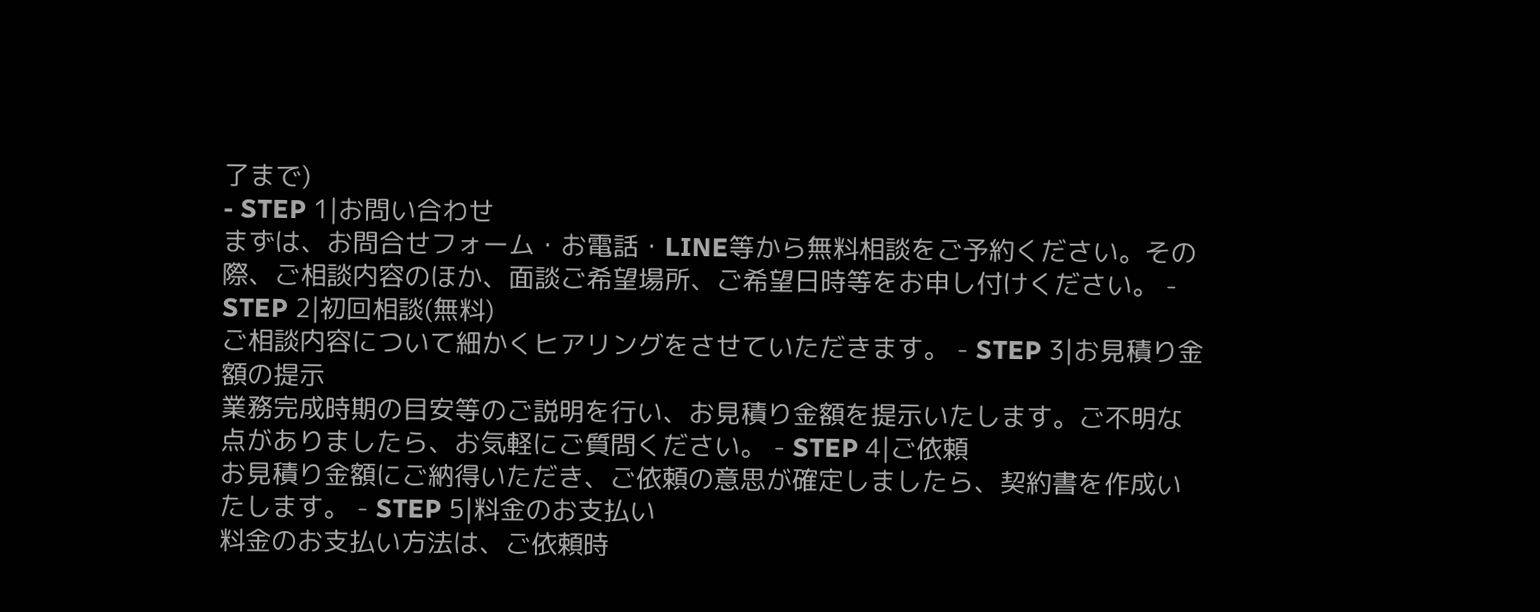了まで)
- STEP 1|お問い合わせ
まずは、お問合せフォーム・お電話・LINE等から無料相談をご予約ください。その際、ご相談内容のほか、面談ご希望場所、ご希望日時等をお申し付けください。 - STEP 2|初回相談(無料)
ご相談内容について細かくヒアリングをさせていただきます。 - STEP 3|お見積り金額の提示
業務完成時期の目安等のご説明を行い、お見積り金額を提示いたします。ご不明な点がありましたら、お気軽にご質問ください。 - STEP 4|ご依頼
お見積り金額にご納得いただき、ご依頼の意思が確定しましたら、契約書を作成いたします。 - STEP 5|料金のお支払い
料金のお支払い方法は、ご依頼時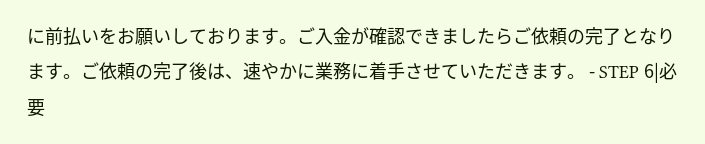に前払いをお願いしております。ご入金が確認できましたらご依頼の完了となります。ご依頼の完了後は、速やかに業務に着手させていただきます。 - STEP 6|必要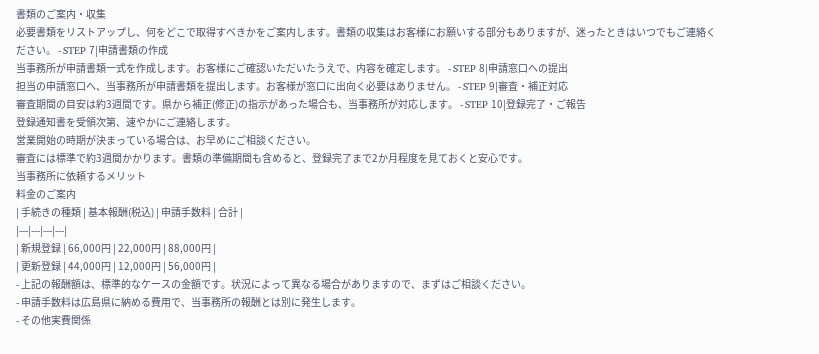書類のご案内・収集
必要書類をリストアップし、何をどこで取得すべきかをご案内します。書類の収集はお客様にお願いする部分もありますが、迷ったときはいつでもご連絡ください。 - STEP 7|申請書類の作成
当事務所が申請書類一式を作成します。お客様にご確認いただいたうえで、内容を確定します。 - STEP 8|申請窓口への提出
担当の申請窓口へ、当事務所が申請書類を提出します。お客様が窓口に出向く必要はありません。 - STEP 9|審査・補正対応
審査期間の目安は約3週間です。県から補正(修正)の指示があった場合も、当事務所が対応します。 - STEP 10|登録完了・ご報告
登録通知書を受領次第、速やかにご連絡します。
営業開始の時期が決まっている場合は、お早めにご相談ください。
審査には標準で約3週間かかります。書類の準備期間も含めると、登録完了まで2か月程度を見ておくと安心です。
当事務所に依頼するメリット
料金のご案内
| 手続きの種類 | 基本報酬(税込) | 申請手数料 | 合計 |
|---|---|---|---|
| 新規登録 | 66,000円 | 22,000円 | 88,000円 |
| 更新登録 | 44,000円 | 12,000円 | 56,000円 |
- 上記の報酬額は、標準的なケースの金額です。状況によって異なる場合がありますので、まずはご相談ください。
- 申請手数料は広島県に納める費用で、当事務所の報酬とは別に発生します。
- その他実費関係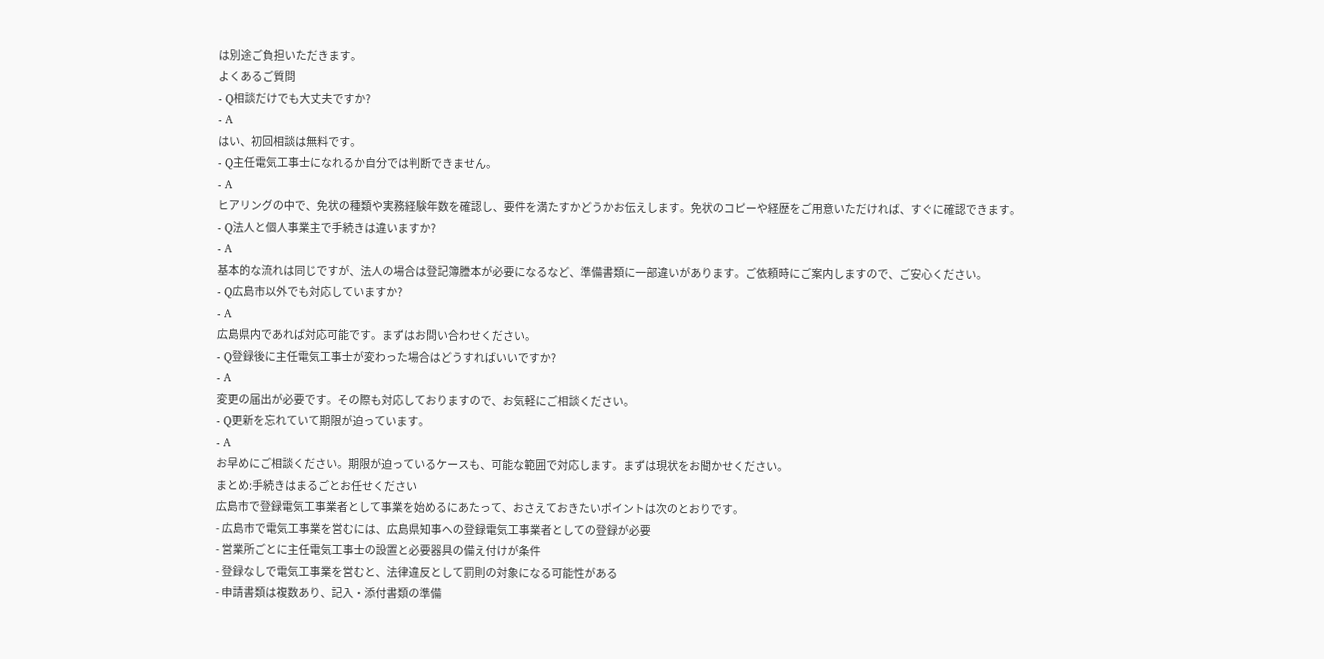は別途ご負担いただきます。
よくあるご質問
- Q相談だけでも大丈夫ですか?
- A
はい、初回相談は無料です。
- Q主任電気工事士になれるか自分では判断できません。
- A
ヒアリングの中で、免状の種類や実務経験年数を確認し、要件を満たすかどうかお伝えします。免状のコピーや経歴をご用意いただければ、すぐに確認できます。
- Q法人と個人事業主で手続きは違いますか?
- A
基本的な流れは同じですが、法人の場合は登記簿謄本が必要になるなど、準備書類に一部違いがあります。ご依頼時にご案内しますので、ご安心ください。
- Q広島市以外でも対応していますか?
- A
広島県内であれば対応可能です。まずはお問い合わせください。
- Q登録後に主任電気工事士が変わった場合はどうすればいいですか?
- A
変更の届出が必要です。その際も対応しておりますので、お気軽にご相談ください。
- Q更新を忘れていて期限が迫っています。
- A
お早めにご相談ください。期限が迫っているケースも、可能な範囲で対応します。まずは現状をお聞かせください。
まとめ:手続きはまるごとお任せください
広島市で登録電気工事業者として事業を始めるにあたって、おさえておきたいポイントは次のとおりです。
- 広島市で電気工事業を営むには、広島県知事への登録電気工事業者としての登録が必要
- 営業所ごとに主任電気工事士の設置と必要器具の備え付けが条件
- 登録なしで電気工事業を営むと、法律違反として罰則の対象になる可能性がある
- 申請書類は複数あり、記入・添付書類の準備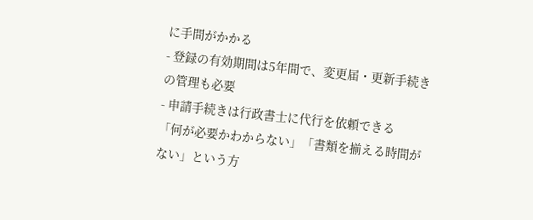に手間がかかる
- 登録の有効期間は5年間で、変更届・更新手続きの管理も必要
- 申請手続きは行政書士に代行を依頼できる
「何が必要かわからない」「書類を揃える時間がない」という方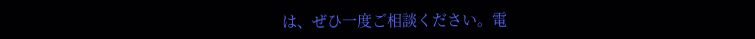は、ぜひ一度ご相談ください。電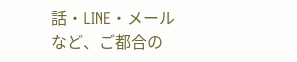話・LINE・メールなど、ご都合の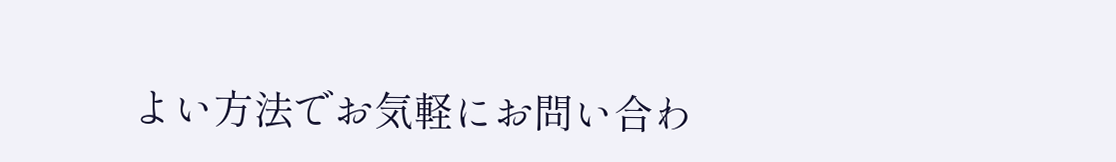よい方法でお気軽にお問い合わ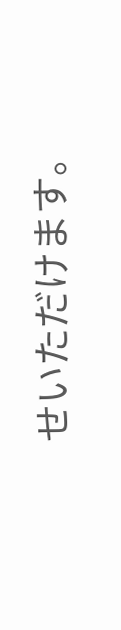せいただけます。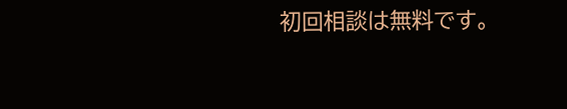初回相談は無料です。